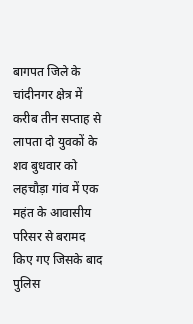बागपत जिले के चांदीनगर क्षेत्र में करीब तीन सप्ताह से लापता दो युवकों के शव बुधवार को लहचौड़ा गांव में एक महंत के आवासीय परिसर से बरामद किए गए जिसके बाद पुलिस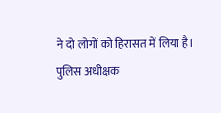ने दो लोगों को हिरासत में लिया है।
पुलिस अधीक्षक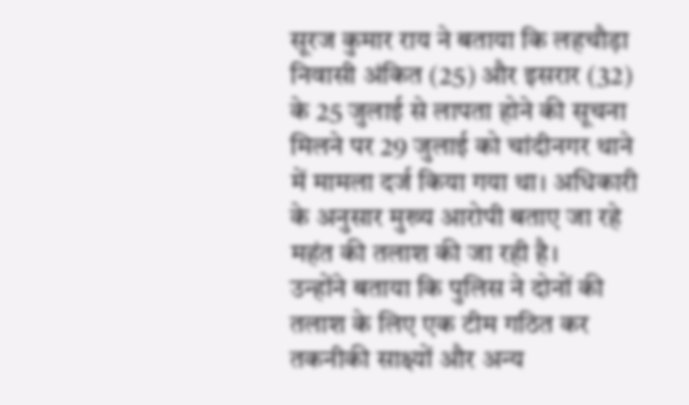सूरज कुमार राय ने बताया कि लहचौड़ा निवासी अंकित (25) और इसरार (32) के 25 जुलाई से लापता होने की सूचना मिलने पर 29 जुलाई को चांदीनगर थाने में मामला दर्ज किया गया था। अधिकारी के अनुसार मुख्य आरोपी बताए जा रहे महंत की तलाश की जा रही है।
उन्होंने बताया कि पुलिस ने दोनों की तलाश के लिए एक टीम गठित कर तकनीकी साक्ष्यों और अन्य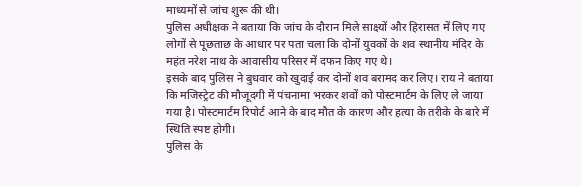माध्यमों से जांच शुरू की थी।
पुलिस अधीक्षक ने बताया कि जांच के दौरान मिले साक्ष्यों और हिरासत में लिए गए लोगों से पूछताछ के आधार पर पता चला कि दोनों युवकों के शव स्थानीय मंदिर के महंत नरेश नाथ के आवासीय परिसर में दफन किए गए थे।
इसके बाद पुलिस ने बुधवार को खुदाई कर दोनों शव बरामद कर लिए। राय ने बताया कि मजिस्ट्रेट की मौजूदगी में पंचनामा भरकर शवों को पोस्टमार्टम के लिए ले जाया गया है। पोस्टमार्टम रिपोर्ट आने के बाद मौत के कारण और हत्या के तरीके के बारे में स्थिति स्पष्ट होगी।
पुलिस के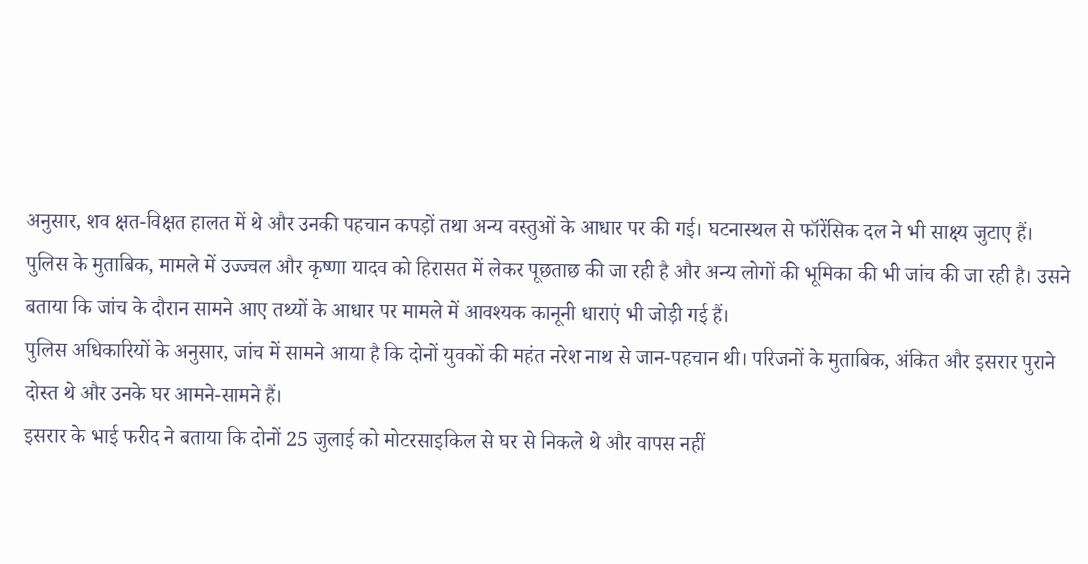अनुसार, शव क्षत-विक्षत हालत में थे और उनकी पहचान कपड़ों तथा अन्य वस्तुओं के आधार पर की गई। घटनास्थल से फॉरेंसिक दल ने भी साक्ष्य जुटाए हैं।
पुलिस के मुताबिक, मामले में उज्ज्वल और कृष्णा यादव को हिरासत में लेकर पूछताछ की जा रही है और अन्य लोगों की भूमिका की भी जांच की जा रही है। उसने बताया कि जांच के दौरान सामने आए तथ्यों के आधार पर मामले में आवश्यक कानूनी धाराएं भी जोड़ी गई हैं।
पुलिस अधिकारियों के अनुसार, जांच में सामने आया है कि दोनों युवकों की महंत नरेश नाथ से जान-पहचान थी। परिजनों के मुताबिक, अंकित और इसरार पुराने दोस्त थे और उनके घर आमने-सामने हैं।
इसरार के भाई फरीद ने बताया कि दोनों 25 जुलाई को मोटरसाइकिल से घर से निकले थे और वापस नहीं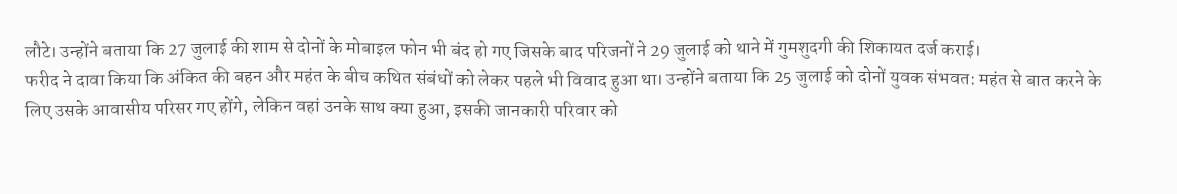लौटे। उन्होंने बताया कि 27 जुलाई की शाम से दोनों के मोबाइल फोन भी बंद हो गए जिसके बाद परिजनों ने 29 जुलाई को थाने में गुमशुदगी की शिकायत दर्ज कराई।
फरीद ने दावा किया कि अंकित की बहन और महंत के बीच कथित संबंधों को लेकर पहले भी विवाद हुआ था। उन्होंने बताया कि 25 जुलाई को दोनों युवक संभवत: महंत से बात करने के लिए उसके आवासीय परिसर गए होंगे, लेकिन वहां उनके साथ क्या हुआ, इसकी जानकारी परिवार को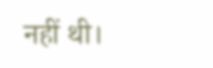नहीं थी।